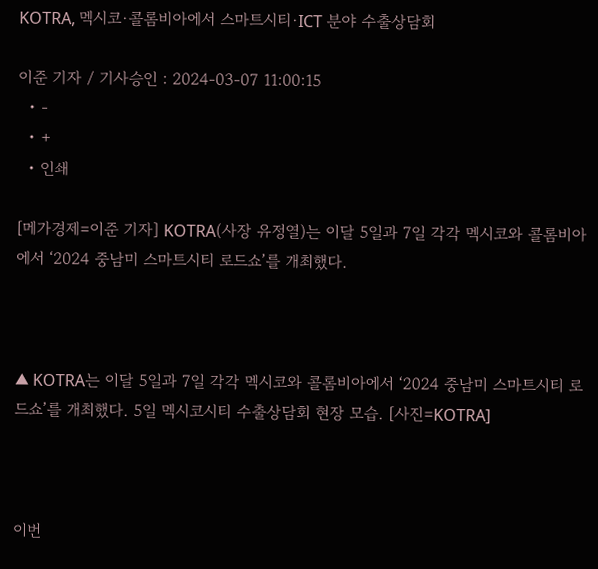KOTRA, 멕시코·콜롬비아에서 스마트시티·ICT 분야 수출상담회

이준 기자 / 기사승인 : 2024-03-07 11:00:15
  • -
  • +
  • 인쇄

[메가경제=이준 기자] KOTRA(사장 유정열)는 이달 5일과 7일 각각 멕시코와 콜롬비아에서 ‘2024 중남미 스마트시티 로드쇼’를 개최했다.



▲ KOTRA는 이달 5일과 7일 각각 멕시코와 콜롬비아에서 ‘2024 중남미 스마트시티 로드쇼’를 개최했다. 5일 멕시코시티 수출상담회 현장 모습. [사진=KOTRA]



이번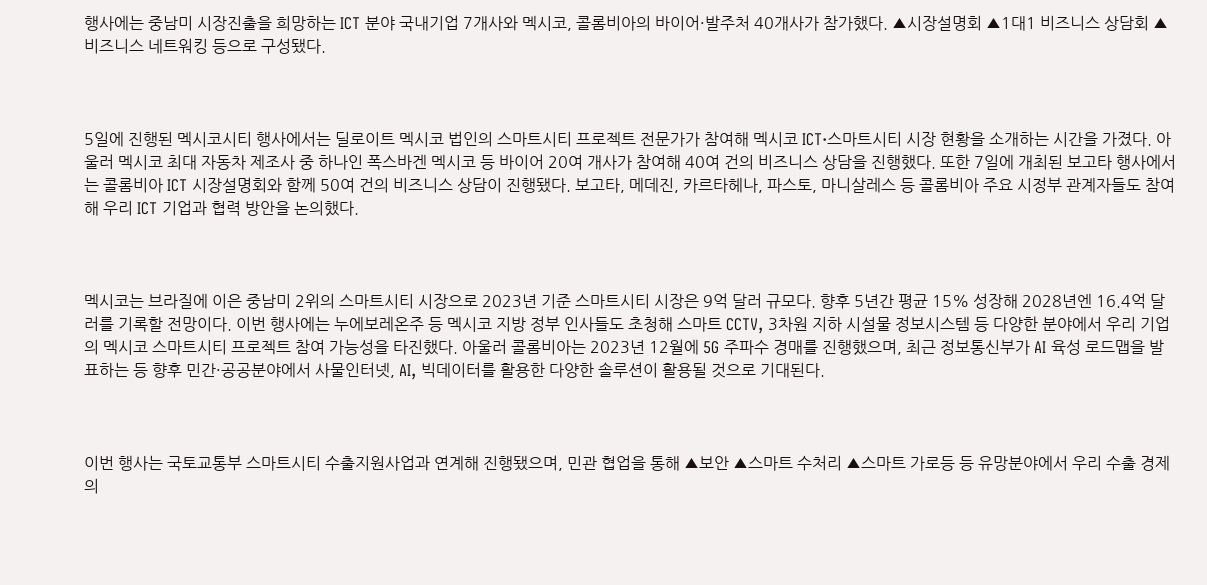행사에는 중남미 시장진출을 희망하는 ICT 분야 국내기업 7개사와 멕시코, 콜롬비아의 바이어·발주처 40개사가 참가했다. ▲시장설명회 ▲1대1 비즈니스 상담회 ▲비즈니스 네트워킹 등으로 구성됐다.



5일에 진행된 멕시코시티 행사에서는 딜로이트 멕시코 법인의 스마트시티 프로젝트 전문가가 참여해 멕시코 ICT·스마트시티 시장 현황을 소개하는 시간을 가졌다. 아울러 멕시코 최대 자동차 제조사 중 하나인 폭스바겐 멕시코 등 바이어 20여 개사가 참여해 40여 건의 비즈니스 상담을 진행했다. 또한 7일에 개최된 보고타 행사에서는 콜롬비아 ICT 시장설명회와 함께 50여 건의 비즈니스 상담이 진행됐다. 보고타, 메데진, 카르타헤나, 파스토, 마니살레스 등 콜롬비아 주요 시정부 관계자들도 참여해 우리 ICT 기업과 협력 방안을 논의했다.



멕시코는 브라질에 이은 중남미 2위의 스마트시티 시장으로 2023년 기준 스마트시티 시장은 9억 달러 규모다. 향후 5년간 평균 15% 성장해 2028년엔 16.4억 달러를 기록할 전망이다. 이번 행사에는 누에보레온주 등 멕시코 지방 정부 인사들도 초청해 스마트 CCTV, 3차원 지하 시설물 정보시스템 등 다양한 분야에서 우리 기업의 멕시코 스마트시티 프로젝트 참여 가능성을 타진했다. 아울러 콜롬비아는 2023년 12월에 5G 주파수 경매를 진행했으며, 최근 정보통신부가 AI 육성 로드맵을 발표하는 등 향후 민간·공공분야에서 사물인터넷, AI, 빅데이터를 활용한 다양한 솔루션이 활용될 것으로 기대된다.



이번 행사는 국토교통부 스마트시티 수출지원사업과 연계해 진행됐으며, 민관 협업을 통해 ▲보안 ▲스마트 수처리 ▲스마트 가로등 등 유망분야에서 우리 수출 경제의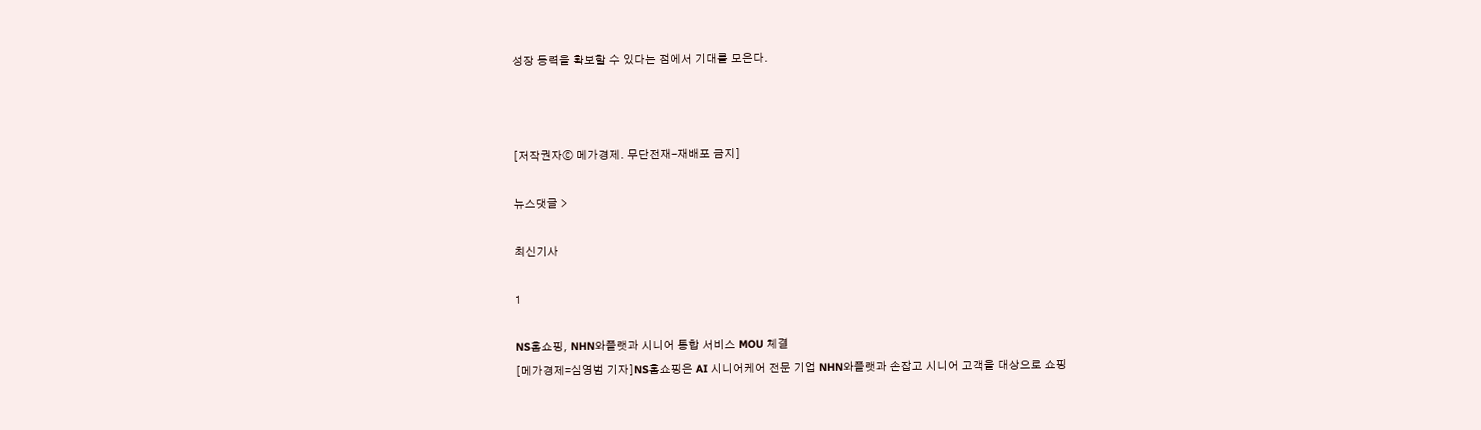성장 동력을 확보할 수 있다는 점에서 기대를 모은다.



[저작권자ⓒ 메가경제. 무단전재-재배포 금지]

뉴스댓글 >

최신기사

1

NS홈쇼핑, NHN와플랫과 시니어 통합 서비스 MOU 체결
[메가경제=심영범 기자]NS홈쇼핑은 AI 시니어케어 전문 기업 NHN와플랫과 손잡고 시니어 고객을 대상으로 쇼핑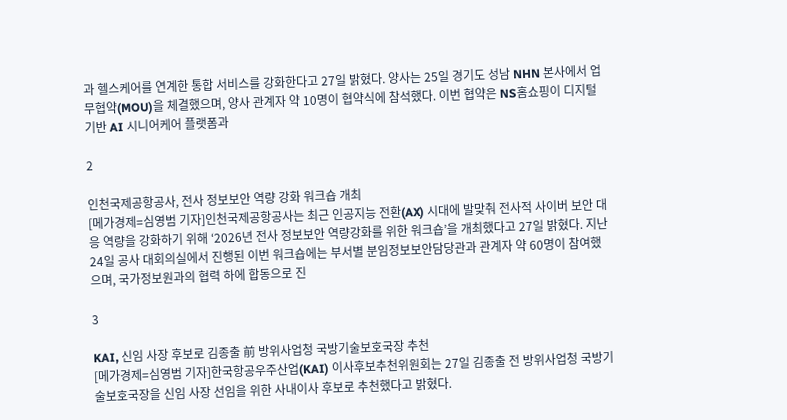과 헬스케어를 연계한 통합 서비스를 강화한다고 27일 밝혔다. 양사는 25일 경기도 성남 NHN 본사에서 업무협약(MOU)을 체결했으며, 양사 관계자 약 10명이 협약식에 참석했다. 이번 협약은 NS홈쇼핑이 디지털 기반 AI 시니어케어 플랫폼과

2

인천국제공항공사, 전사 정보보안 역량 강화 워크숍 개최
[메가경제=심영범 기자]인천국제공항공사는 최근 인공지능 전환(AX) 시대에 발맞춰 전사적 사이버 보안 대응 역량을 강화하기 위해 ‘2026년 전사 정보보안 역량강화를 위한 워크숍’을 개최했다고 27일 밝혔다. 지난 24일 공사 대회의실에서 진행된 이번 워크숍에는 부서별 분임정보보안담당관과 관계자 약 60명이 참여했으며, 국가정보원과의 협력 하에 합동으로 진

3

KAI, 신임 사장 후보로 김종출 前 방위사업청 국방기술보호국장 추천
[메가경제=심영범 기자]한국항공우주산업(KAI) 이사후보추천위원회는 27일 김종출 전 방위사업청 국방기술보호국장을 신임 사장 선임을 위한 사내이사 후보로 추천했다고 밝혔다.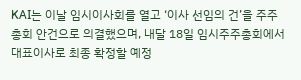KAI는 이날 임시이사회를 열고 ‘이사 선임의 건’을 주주총회 안건으로 의결했으며, 내달 18일 임시주주총회에서 대표이사로 최종 확정할 예정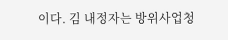이다. 김 내정자는 방위사업청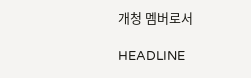개청 멤버로서

HEADLINE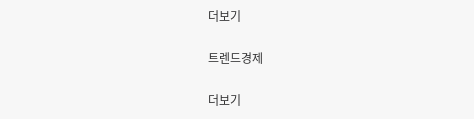더보기

트렌드경제

더보기